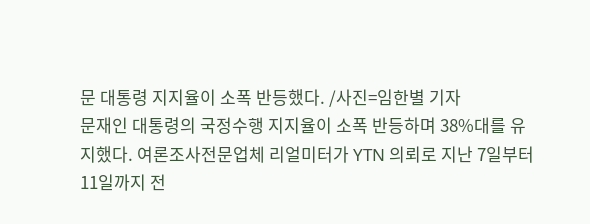문 대통령 지지율이 소폭 반등했다. /사진=임한별 기자
문재인 대통령의 국정수행 지지율이 소폭 반등하며 38%대를 유지했다. 여론조사전문업체 리얼미터가 YTN 의뢰로 지난 7일부터 11일까지 전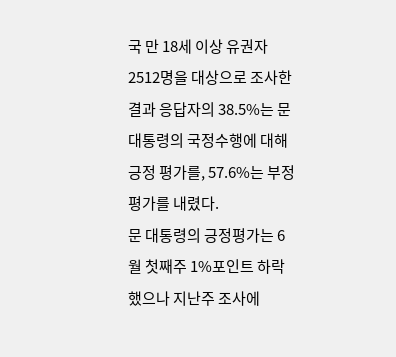국 만 18세 이상 유권자 2512명을 대상으로 조사한 결과 응답자의 38.5%는 문 대통령의 국정수행에 대해 긍정 평가를, 57.6%는 부정 평가를 내렸다.
문 대통령의 긍정평가는 6월 첫째주 1%포인트 하락했으나 지난주 조사에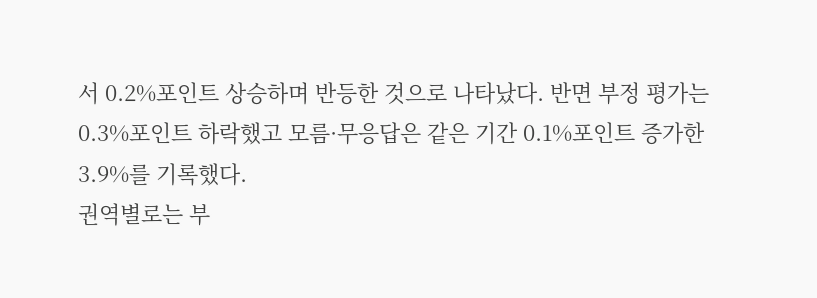서 0.2%포인트 상승하며 반등한 것으로 나타났다. 반면 부정 평가는 0.3%포인트 하락했고 모름·무응답은 같은 기간 0.1%포인트 증가한 3.9%를 기록했다.
권역별로는 부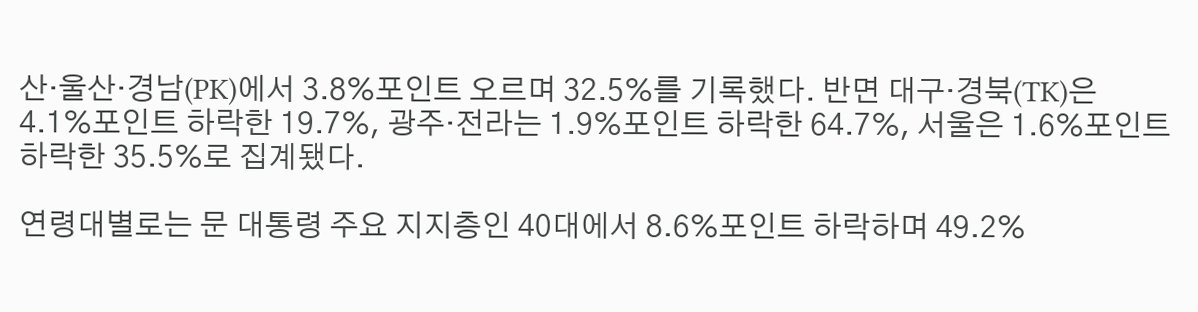산·울산·경남(PK)에서 3.8%포인트 오르며 32.5%를 기록했다. 반면 대구·경북(TK)은 4.1%포인트 하락한 19.7%, 광주·전라는 1.9%포인트 하락한 64.7%, 서울은 1.6%포인트 하락한 35.5%로 집계됐다.

연령대별로는 문 대통령 주요 지지층인 40대에서 8.6%포인트 하락하며 49.2%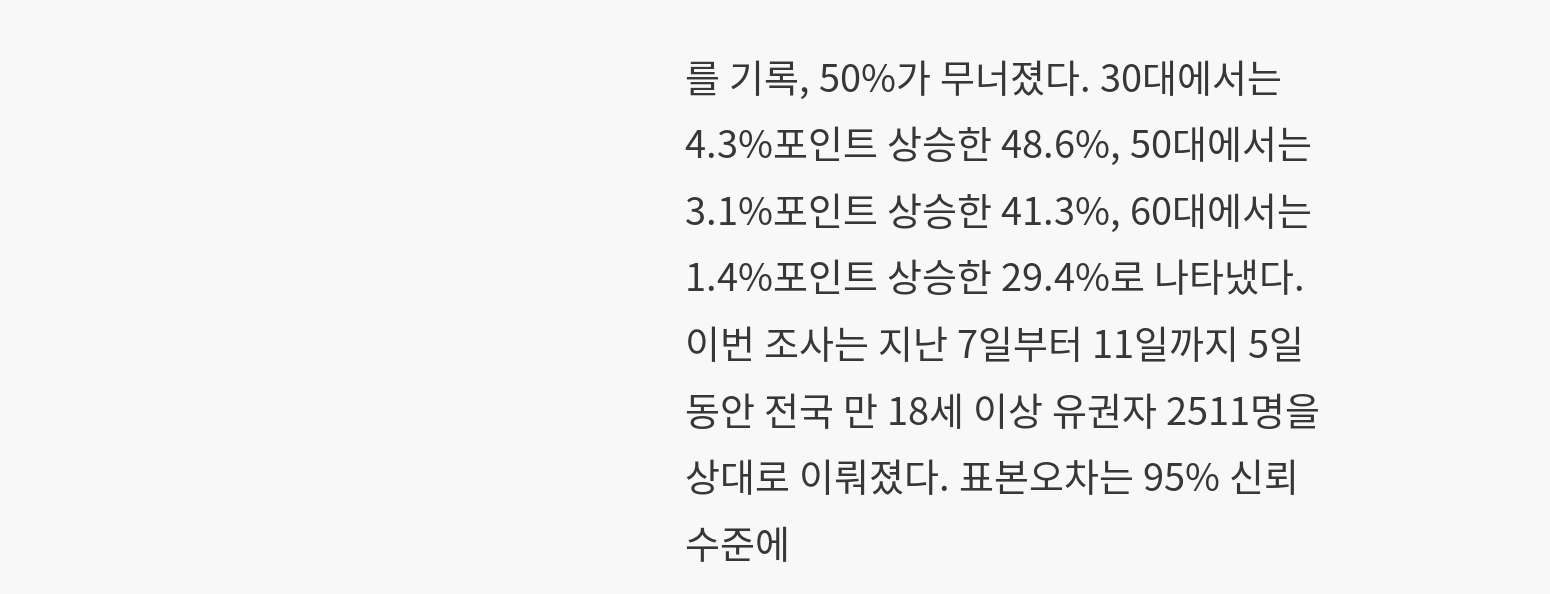를 기록, 50%가 무너졌다. 30대에서는 4.3%포인트 상승한 48.6%, 50대에서는 3.1%포인트 상승한 41.3%, 60대에서는 1.4%포인트 상승한 29.4%로 나타냈다.
이번 조사는 지난 7일부터 11일까지 5일 동안 전국 만 18세 이상 유권자 2511명을 상대로 이뤄졌다. 표본오차는 95% 신뢰 수준에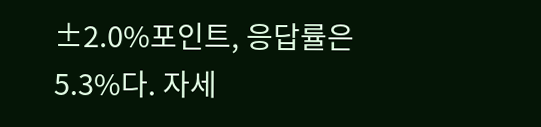±2.0%포인트, 응답률은 5.3%다. 자세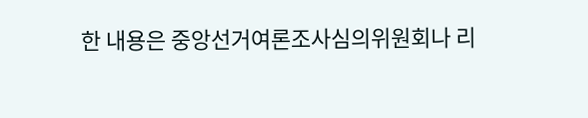한 내용은 중앙선거여론조사심의위원회나 리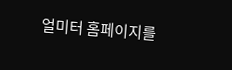얼미터 홈페이지를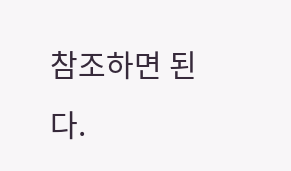참조하면 된다.